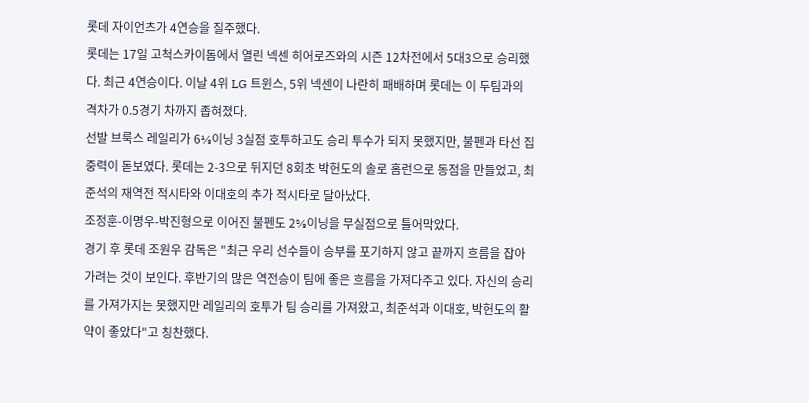롯데 자이언츠가 4연승을 질주했다.
롯데는 17일 고척스카이돔에서 열린 넥센 히어로즈와의 시즌 12차전에서 5대3으로 승리했다. 최근 4연승이다. 이날 4위 LG 트윈스, 5위 넥센이 나란히 패배하며 롯데는 이 두팀과의 격차가 0.5경기 차까지 좁혀졌다.
선발 브룩스 레일리가 6⅓이닝 3실점 호투하고도 승리 투수가 되지 못했지만, 불펜과 타선 집중력이 돋보였다. 롯데는 2-3으로 뒤지던 8회초 박헌도의 솔로 홈런으로 동점을 만들었고, 최준석의 재역전 적시타와 이대호의 추가 적시타로 달아났다.
조정훈-이명우-박진형으로 이어진 불펜도 2⅔이닝을 무실점으로 틀어막았다.
경기 후 롯데 조원우 감독은 "최근 우리 선수들이 승부를 포기하지 않고 끝까지 흐름을 잡아가려는 것이 보인다. 후반기의 많은 역전승이 팀에 좋은 흐름을 가져다주고 있다. 자신의 승리를 가져가지는 못했지만 레일리의 호투가 팀 승리를 가져왔고, 최준석과 이대호, 박헌도의 활약이 좋았다"고 칭찬했다.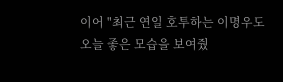이어 "최근 연일 호투하는 이명우도 오늘 좋은 모습을 보여줬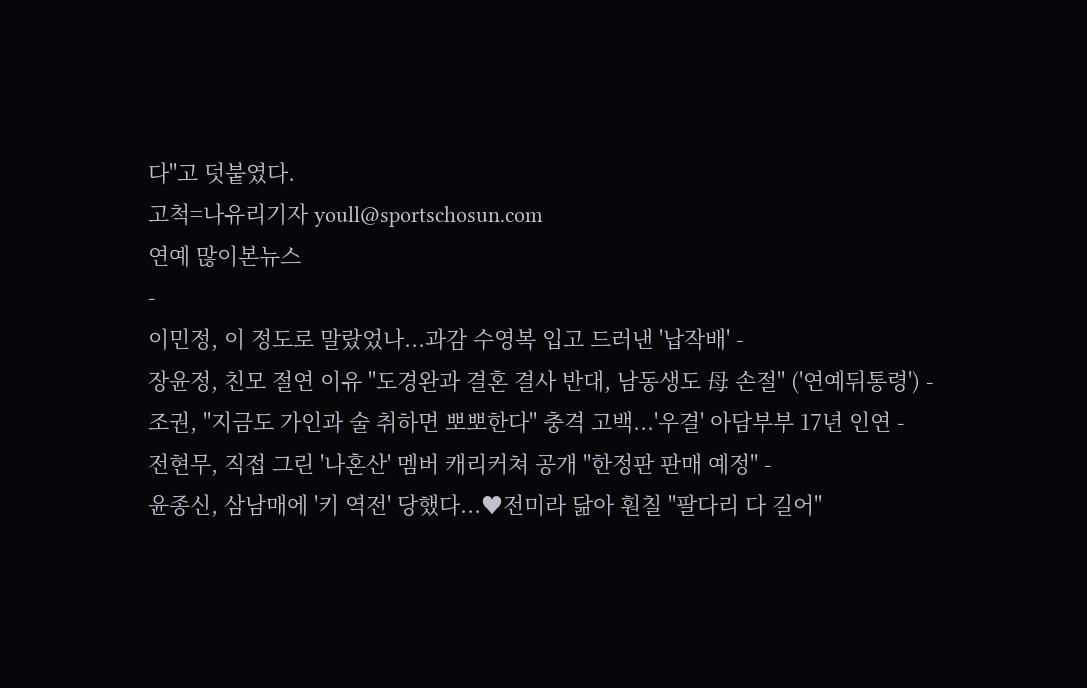다"고 덧붙였다.
고척=나유리기자 youll@sportschosun.com
연예 많이본뉴스
-
이민정, 이 정도로 말랐었나...과감 수영복 입고 드러낸 '납작배' -
장윤정, 친모 절연 이유 "도경완과 결혼 결사 반대, 남동생도 母 손절" ('연예뒤통령') -
조권, "지금도 가인과 술 취하면 뽀뽀한다" 충격 고백...'우결' 아담부부 17년 인연 -
전현무, 직접 그린 '나혼산' 멤버 캐리커쳐 공개 "한정판 판매 예정" -
윤종신, 삼남매에 '키 역전' 당했다...♥전미라 닮아 훤칠 "팔다리 다 길어"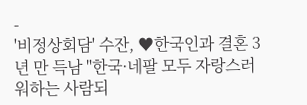-
'비정상회담' 수잔, ♥한국인과 결혼 3년 만 득남 "한국·네팔 모두 자랑스러워하는 사람되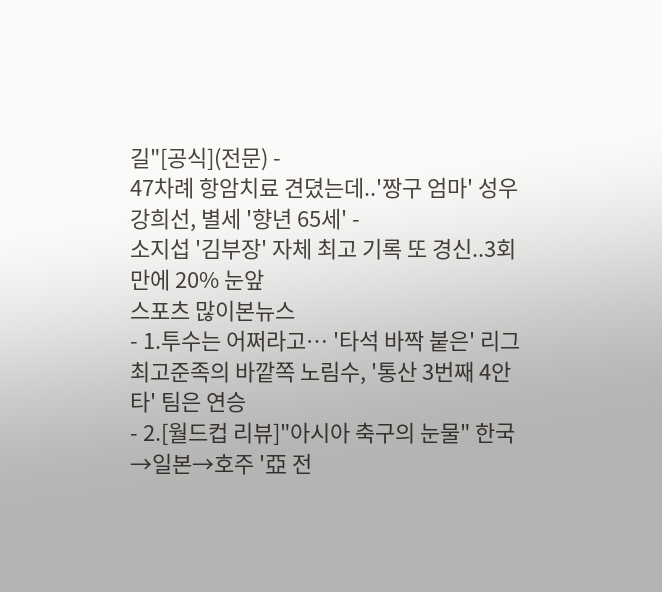길"[공식](전문) -
47차례 항암치료 견뎠는데..'짱구 엄마' 성우 강희선, 별세 '향년 65세' -
소지섭 '김부장' 자체 최고 기록 또 경신..3회 만에 20% 눈앞
스포츠 많이본뉴스
- 1.투수는 어쩌라고… '타석 바짝 붙은' 리그 최고준족의 바깥쪽 노림수, '통산 3번째 4안타' 팀은 연승
- 2.[월드컵 리뷰]"아시아 축구의 눈물" 한국→일본→호주 '亞 전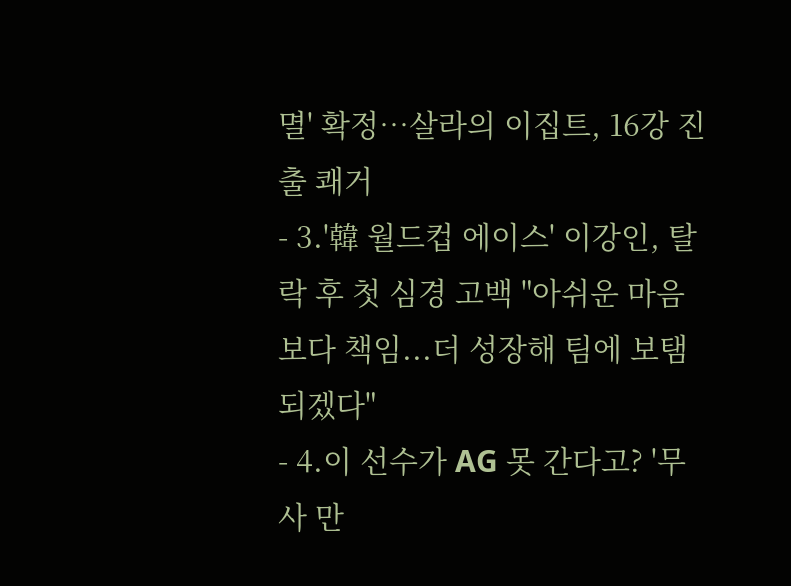멸' 확정…살라의 이집트, 16강 진출 쾌거
- 3.'韓 월드컵 에이스' 이강인, 탈락 후 첫 심경 고백 "아쉬운 마음보다 책임...더 성장해 팀에 보탬되겠다"
- 4.이 선수가 AG 못 간다고? '무사 만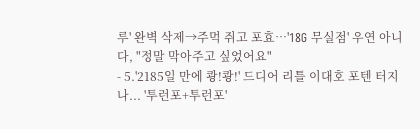루' 완벽 삭제→주먹 쥐고 포효…'18G 무실점' 우연 아니다, "정말 막아주고 싶었어요"
- 5.'2185일 만에 쾅!쾅!' 드디어 리틀 이대호 포텐 터지나... '투런포+투런포'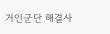거인군단 해결사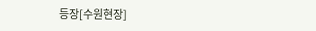등장[수원현장]